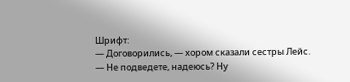Шрифт:
— Договорились, — хором сказали сестры Лейс.
— Не подведете, надеюсь? Ну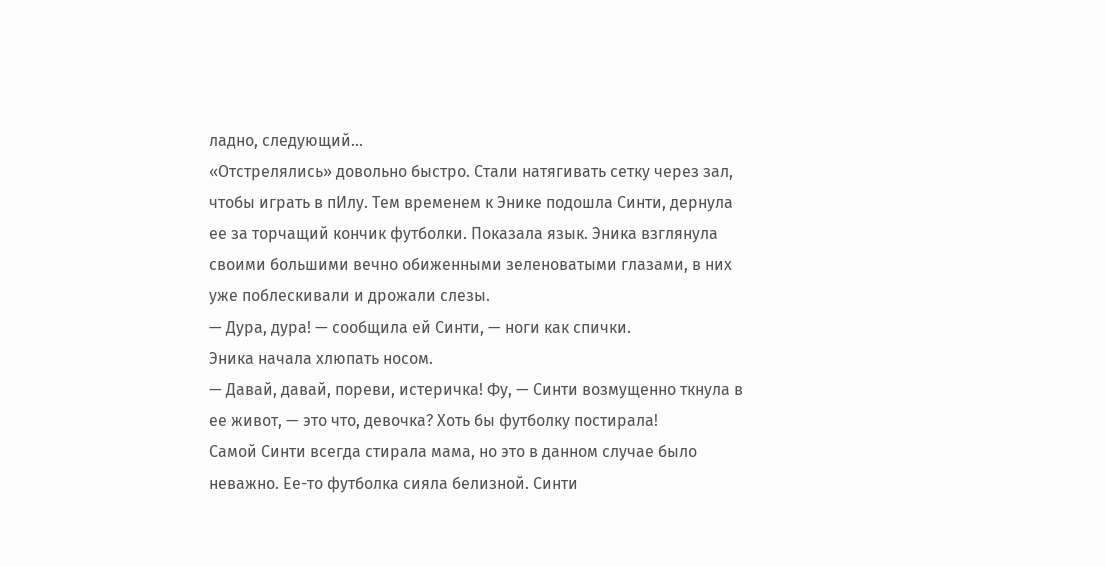ладно, следующий...
«Отстрелялись» довольно быстро. Стали натягивать сетку через зал, чтобы играть в пИлу. Тем временем к Энике подошла Синти, дернула ее за торчащий кончик футболки. Показала язык. Эника взглянула своими большими вечно обиженными зеленоватыми глазами, в них уже поблескивали и дрожали слезы.
— Дура, дура! — сообщила ей Синти, — ноги как спички.
Эника начала хлюпать носом.
— Давай, давай, пореви, истеричка! Фу, — Синти возмущенно ткнула в ее живот, — это что, девочка? Хоть бы футболку постирала!
Самой Синти всегда стирала мама, но это в данном случае было неважно. Ее-то футболка сияла белизной. Синти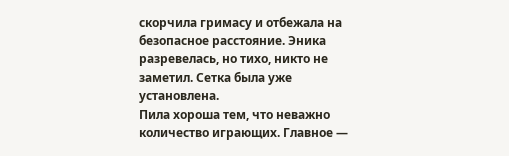скорчила гримасу и отбежала на безопасное расстояние. Эника разревелась, но тихо, никто не заметил. Сетка была уже установлена.
Пила хороша тем, что неважно количество играющих. Главное —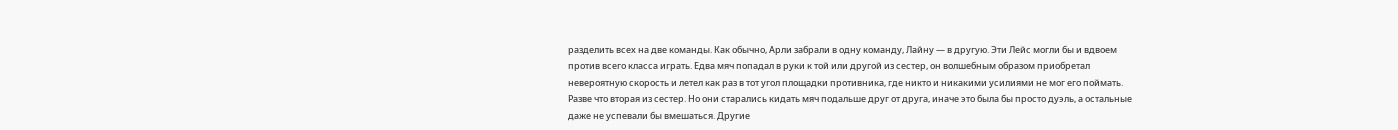разделить всех на две команды. Как обычно, Арли забрали в одну команду, Лайну — в другую. Эти Лейс могли бы и вдвоем против всего класса играть. Едва мяч попадал в руки к той или другой из сестер, он волшебным образом приобретал невероятную скорость и летел как раз в тот угол площадки противника, где никто и никакими усилиями не мог его поймать. Разве что вторая из сестер. Но они старались кидать мяч подальше друг от друга, иначе это была бы просто дуэль, а остальные даже не успевали бы вмешаться. Другие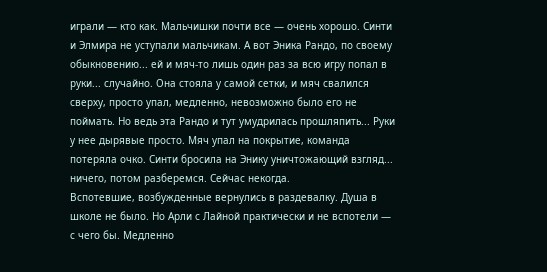играли — кто как. Мальчишки почти все — очень хорошо. Синти и Элмира не уступали мальчикам. А вот Эника Рандо, по своему обыкновению... ей и мяч-то лишь один раз за всю игру попал в руки... случайно. Она стояла у самой сетки, и мяч свалился сверху, просто упал, медленно, невозможно было его не поймать. Но ведь эта Рандо и тут умудрилась прошляпить... Руки у нее дырявые просто. Мяч упал на покрытие, команда потеряла очко. Синти бросила на Энику уничтожающий взгляд... ничего, потом разберемся. Сейчас некогда.
Вспотевшие, возбужденные вернулись в раздевалку. Душа в школе не было. Но Арли с Лайной практически и не вспотели — с чего бы. Медленно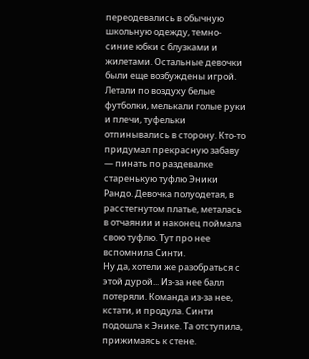переодевались в обычную школьную одежду, темно-синие юбки с блузками и жилетами. Остальные девочки были еще возбуждены игрой. Летали по воздуху белые футболки, мелькали голые руки и плечи, туфельки отпинывались в сторону. Кто-то придумал прекрасную забаву — пинать по раздевалке старенькую туфлю Эники Рандо. Девочка полуодетая, в расстегнутом платье, металась в отчаянии и наконец поймала свою туфлю. Тут про нее вспомнила Синти.
Ну да, хотели же разобраться с этой дурой... Из-за нее балл потеряли. Команда из-за нее, кстати, и продула. Синти подошла к Энике. Та отступила, прижимаясь к стене.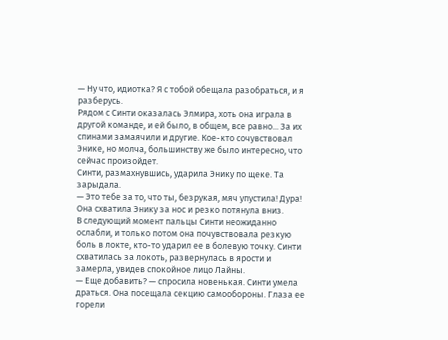— Ну что, идиотка? Я с тобой обещала разобраться, и я разберусь.
Рядом с Синти оказалась Элмира, хоть она играла в другой команде, и ей было, в общем, все равно... За их спинами замаячили и другие. Кое-кто сочувствовал Энике, но молча, большинству же было интересно, что сейчас произойдет.
Синти, размахнувшись, ударила Энику по щеке. Та зарыдала.
— Это тебе за то, что ты, безрукая, мяч упустила! Дура!
Она схватила Энику за нос и резко потянула вниз.
В следующий момент пальцы Синти неожиданно ослабли, и только потом она почувствовала резкую боль в локте, кто-то ударил ее в болевую точку. Синти схватилась за локоть, развернулась в ярости и замерла, увидев спокойное лицо Лайны.
— Еще добавить? — спросила новенькая. Синти умела драться. Она посещала секцию самообороны. Глаза ее горели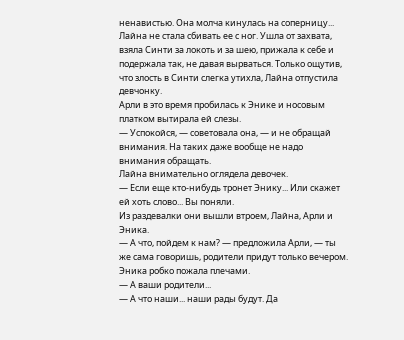ненавистью. Она молча кинулась на соперницу... Лайна не стала сбивать ее с ног. Ушла от захвата, взяла Синти за локоть и за шею, прижала к себе и подержала так, не давая вырваться. Только ощутив, что злость в Синти слегка утихла, Лайна отпустила девчонку.
Арли в это время пробилась к Энике и носовым платком вытирала ей слезы.
— Успокойся, — советовала она, — и не обращай внимания. На таких даже вообще не надо внимания обращать.
Лайна внимательно оглядела девочек.
— Если еще кто-нибудь тронет Энику... Или скажет ей хоть слово... Вы поняли.
Из раздевалки они вышли втроем, Лайна, Арли и Эника.
— А что, пойдем к нам? — предложила Арли, — ты же сама говоришь, родители придут только вечером.
Эника робко пожала плечами.
— А ваши родители...
— А что наши... наши рады будут. Да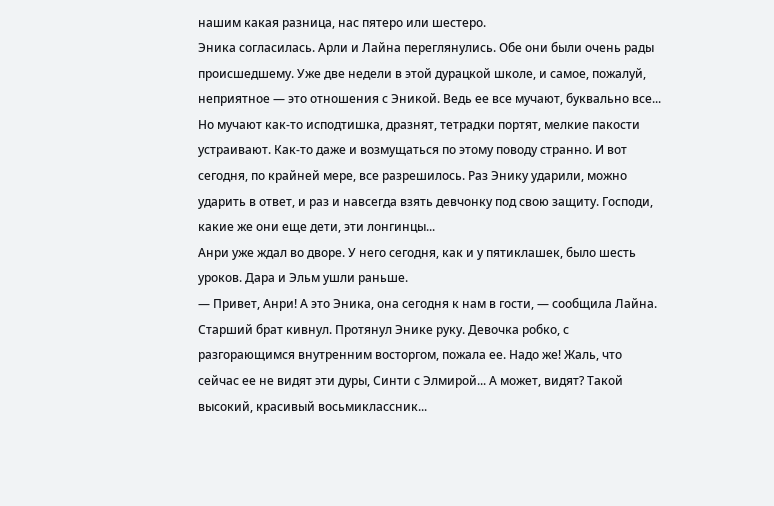нашим какая разница, нас пятеро или шестеро.
Эника согласилась. Арли и Лайна переглянулись. Обе они были очень рады происшедшему. Уже две недели в этой дурацкой школе, и самое, пожалуй, неприятное — это отношения с Эникой. Ведь ее все мучают, буквально все... Но мучают как-то исподтишка, дразнят, тетрадки портят, мелкие пакости устраивают. Как-то даже и возмущаться по этому поводу странно. И вот сегодня, по крайней мере, все разрешилось. Раз Энику ударили, можно ударить в ответ, и раз и навсегда взять девчонку под свою защиту. Господи, какие же они еще дети, эти лонгинцы...
Анри уже ждал во дворе. У него сегодня, как и у пятиклашек, было шесть уроков. Дара и Эльм ушли раньше.
— Привет, Анри! А это Эника, она сегодня к нам в гости, — сообщила Лайна. Старший брат кивнул. Протянул Энике руку. Девочка робко, с разгорающимся внутренним восторгом, пожала ее. Надо же! Жаль, что сейчас ее не видят эти дуры, Синти с Элмирой... А может, видят? Такой высокий, красивый восьмиклассник...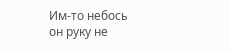Им-то небось он руку не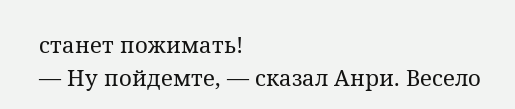станет пожимать!
— Ну пойдемте, — сказал Анри. Весело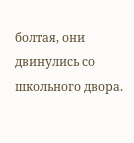болтая, они двинулись со школьного двора.